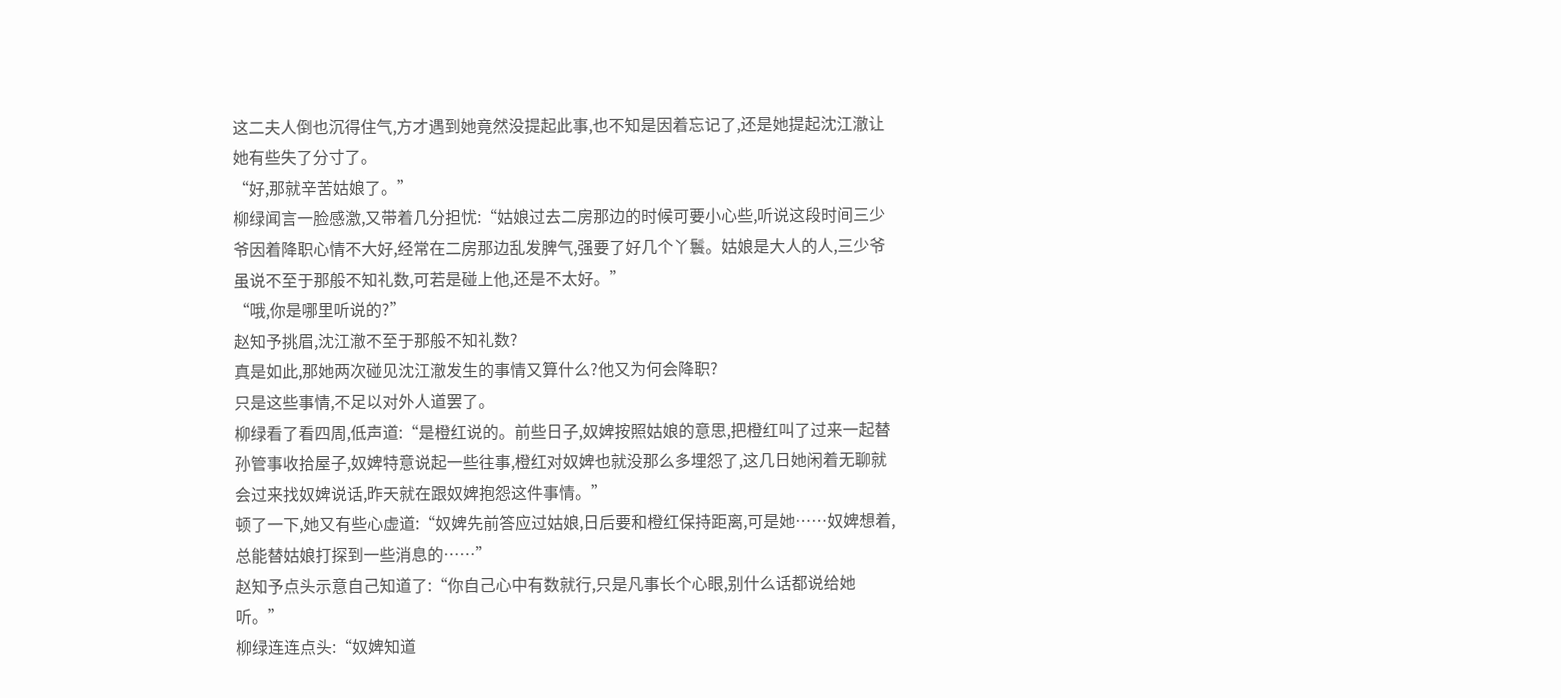这二夫人倒也沉得住气,方才遇到她竟然没提起此事,也不知是因着忘记了,还是她提起沈江澈让她有些失了分寸了。
“好,那就辛苦姑娘了。”
柳绿闻言一脸感激,又带着几分担忧:“姑娘过去二房那边的时候可要小心些,听说这段时间三少爷因着降职心情不大好,经常在二房那边乱发脾气,强要了好几个丫鬟。姑娘是大人的人,三少爷虽说不至于那般不知礼数,可若是碰上他,还是不太好。”
“哦,你是哪里听说的?”
赵知予挑眉,沈江澈不至于那般不知礼数?
真是如此,那她两次碰见沈江澈发生的事情又算什么?他又为何会降职?
只是这些事情,不足以对外人道罢了。
柳绿看了看四周,低声道:“是橙红说的。前些日子,奴婢按照姑娘的意思,把橙红叫了过来一起替孙管事收拾屋子,奴婢特意说起一些往事,橙红对奴婢也就没那么多埋怨了,这几日她闲着无聊就会过来找奴婢说话,昨天就在跟奴婢抱怨这件事情。”
顿了一下,她又有些心虚道:“奴婢先前答应过姑娘,日后要和橙红保持距离,可是她……奴婢想着,总能替姑娘打探到一些消息的……”
赵知予点头示意自己知道了:“你自己心中有数就行,只是凡事长个心眼,别什么话都说给她听。”
柳绿连连点头:“奴婢知道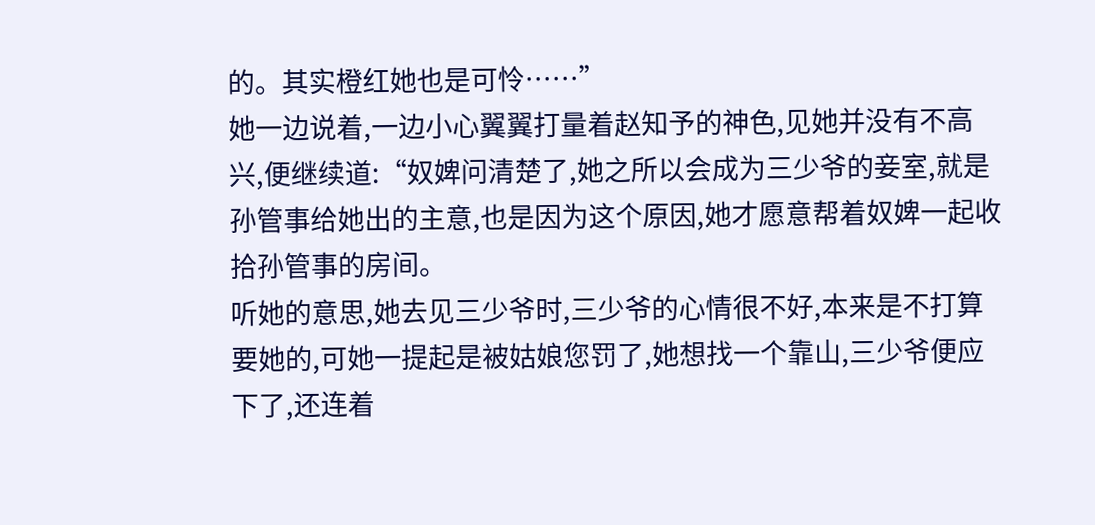的。其实橙红她也是可怜……”
她一边说着,一边小心翼翼打量着赵知予的神色,见她并没有不高兴,便继续道:“奴婢问清楚了,她之所以会成为三少爷的妾室,就是孙管事给她出的主意,也是因为这个原因,她才愿意帮着奴婢一起收拾孙管事的房间。
听她的意思,她去见三少爷时,三少爷的心情很不好,本来是不打算要她的,可她一提起是被姑娘您罚了,她想找一个靠山,三少爷便应下了,还连着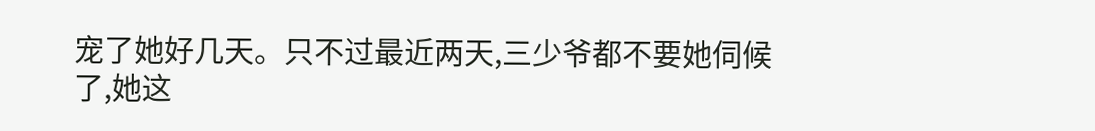宠了她好几天。只不过最近两天,三少爷都不要她伺候了,她这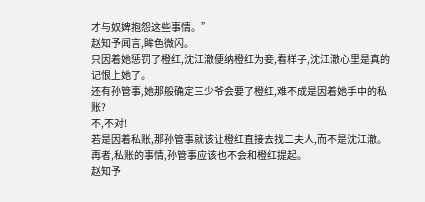才与奴婢抱怨这些事情。”
赵知予闻言,眸色微闪。
只因着她惩罚了橙红,沈江澈便纳橙红为妾,看样子,沈江澈心里是真的记恨上她了。
还有孙管事,她那般确定三少爷会要了橙红,难不成是因着她手中的私账?
不,不对!
若是因着私账,那孙管事就该让橙红直接去找二夫人,而不是沈江澈。再者,私账的事情,孙管事应该也不会和橙红提起。
赵知予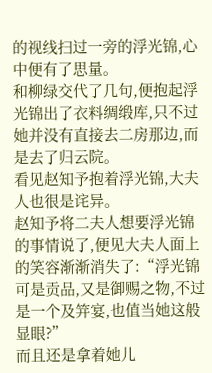的视线扫过一旁的浮光锦,心中便有了思量。
和柳绿交代了几句,便抱起浮光锦出了衣料绸缎库,只不过她并没有直接去二房那边,而是去了归云院。
看见赵知予抱着浮光锦,大夫人也很是诧异。
赵知予将二夫人想要浮光锦的事情说了,便见大夫人面上的笑容渐渐消失了:“浮光锦可是贡品,又是御赐之物,不过是一个及笄宴,也值当她这般显眼?”
而且还是拿着她儿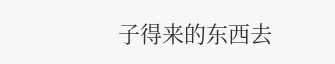子得来的东西去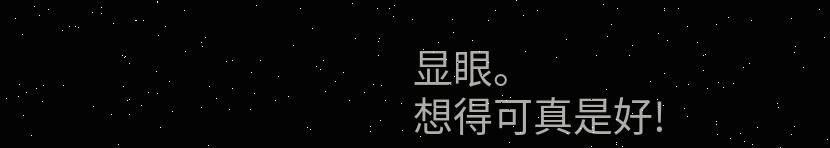显眼。
想得可真是好!